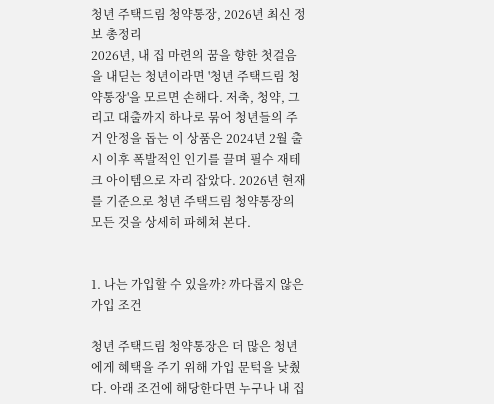청년 주택드림 청약통장, 2026년 최신 정보 총정리
2026년, 내 집 마련의 꿈을 향한 첫걸음을 내딛는 청년이라면 '청년 주택드림 청약통장'을 모르면 손해다. 저축, 청약, 그리고 대출까지 하나로 묶어 청년들의 주거 안정을 돕는 이 상품은 2024년 2월 출시 이후 폭발적인 인기를 끌며 필수 재테크 아이템으로 자리 잡았다. 2026년 현재를 기준으로 청년 주택드림 청약통장의 모든 것을 상세히 파헤쳐 본다.


1. 나는 가입할 수 있을까? 까다롭지 않은 가입 조건

청년 주택드림 청약통장은 더 많은 청년에게 혜택을 주기 위해 가입 문턱을 낮췄다. 아래 조건에 해당한다면 누구나 내 집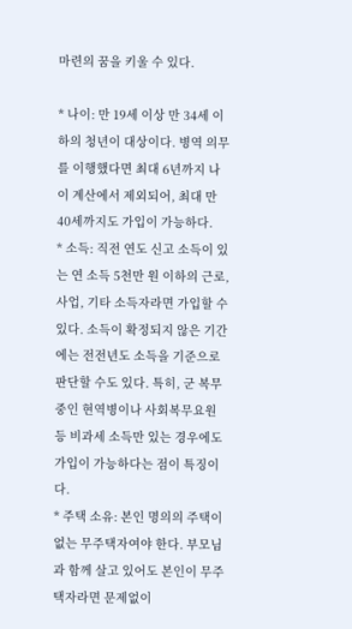마련의 꿈을 키울 수 있다.

* 나이: 만 19세 이상 만 34세 이하의 청년이 대상이다. 병역 의무를 이행했다면 최대 6년까지 나이 계산에서 제외되어, 최대 만 40세까지도 가입이 가능하다.
* 소득: 직전 연도 신고 소득이 있는 연 소득 5천만 원 이하의 근로, 사업, 기타 소득자라면 가입할 수 있다. 소득이 확정되지 않은 기간에는 전전년도 소득을 기준으로 판단할 수도 있다. 특히, 군 복무 중인 현역병이나 사회복무요원 등 비과세 소득만 있는 경우에도 가입이 가능하다는 점이 특징이다.
* 주택 소유: 본인 명의의 주택이 없는 무주택자여야 한다. 부모님과 함께 살고 있어도 본인이 무주택자라면 문제없이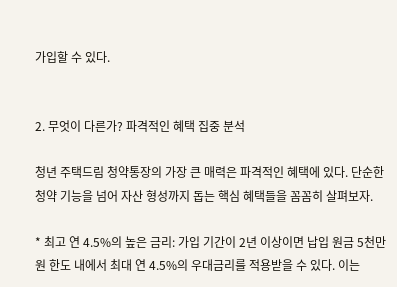가입할 수 있다.


2. 무엇이 다른가? 파격적인 혜택 집중 분석

청년 주택드림 청약통장의 가장 큰 매력은 파격적인 혜택에 있다. 단순한 청약 기능을 넘어 자산 형성까지 돕는 핵심 혜택들을 꼼꼼히 살펴보자.

* 최고 연 4.5%의 높은 금리: 가입 기간이 2년 이상이면 납입 원금 5천만 원 한도 내에서 최대 연 4.5%의 우대금리를 적용받을 수 있다. 이는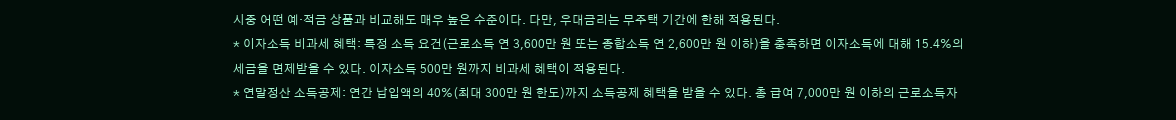시중 어떤 예·적금 상품과 비교해도 매우 높은 수준이다. 다만, 우대금리는 무주택 기간에 한해 적용된다.
* 이자소득 비과세 혜택: 특정 소득 요건(근로소득 연 3,600만 원 또는 종합소득 연 2,600만 원 이하)을 충족하면 이자소득에 대해 15.4%의 세금을 면제받을 수 있다. 이자소득 500만 원까지 비과세 혜택이 적용된다.
* 연말정산 소득공제: 연간 납입액의 40%(최대 300만 원 한도)까지 소득공제 혜택을 받을 수 있다. 총 급여 7,000만 원 이하의 근로소득자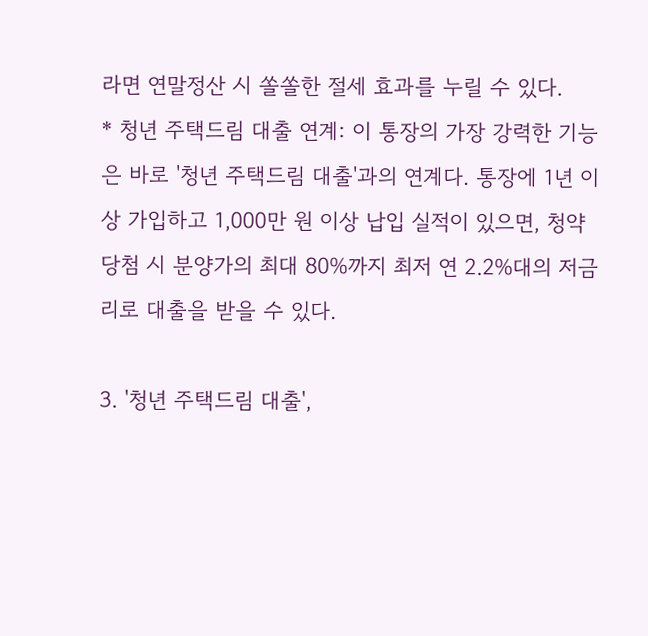라면 연말정산 시 쏠쏠한 절세 효과를 누릴 수 있다.
* 청년 주택드림 대출 연계: 이 통장의 가장 강력한 기능은 바로 '청년 주택드림 대출'과의 연계다. 통장에 1년 이상 가입하고 1,000만 원 이상 납입 실적이 있으면, 청약 당첨 시 분양가의 최대 80%까지 최저 연 2.2%대의 저금리로 대출을 받을 수 있다.

3. '청년 주택드림 대출',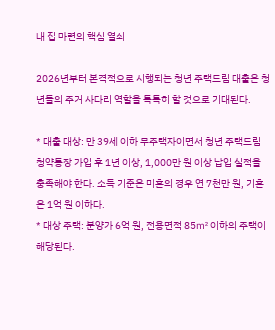내 집 마련의 핵심 열쇠

2026년부터 본격적으로 시행되는 청년 주택드림 대출은 청년들의 주거 사다리 역할을 톡톡히 할 것으로 기대된다.

* 대출 대상: 만 39세 이하 무주택자이면서 청년 주택드림 청약통장 가입 후 1년 이상, 1,000만 원 이상 납입 실적을 충족해야 한다. 소득 기준은 미혼의 경우 연 7천만 원, 기혼은 1억 원 이하다.
* 대상 주택: 분양가 6억 원, 전용면적 85㎡ 이하의 주택이 해당된다.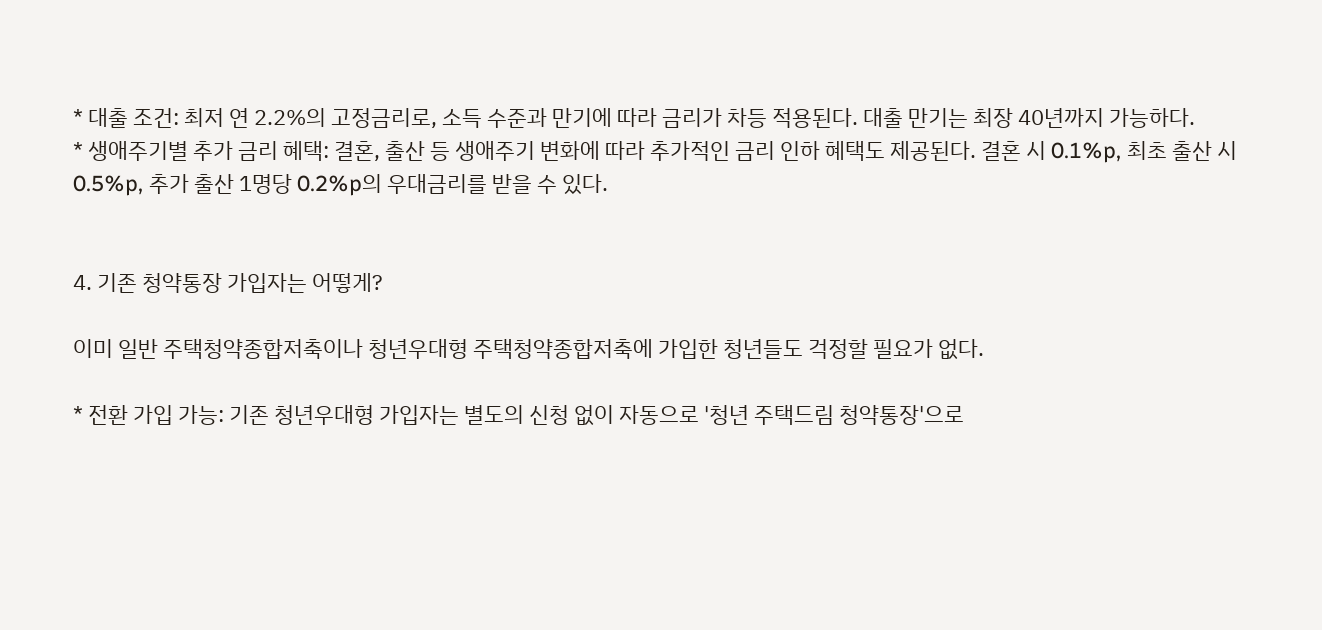* 대출 조건: 최저 연 2.2%의 고정금리로, 소득 수준과 만기에 따라 금리가 차등 적용된다. 대출 만기는 최장 40년까지 가능하다.
* 생애주기별 추가 금리 혜택: 결혼, 출산 등 생애주기 변화에 따라 추가적인 금리 인하 혜택도 제공된다. 결혼 시 0.1%p, 최초 출산 시 0.5%p, 추가 출산 1명당 0.2%p의 우대금리를 받을 수 있다.


4. 기존 청약통장 가입자는 어떻게?

이미 일반 주택청약종합저축이나 청년우대형 주택청약종합저축에 가입한 청년들도 걱정할 필요가 없다.

* 전환 가입 가능: 기존 청년우대형 가입자는 별도의 신청 없이 자동으로 '청년 주택드림 청약통장'으로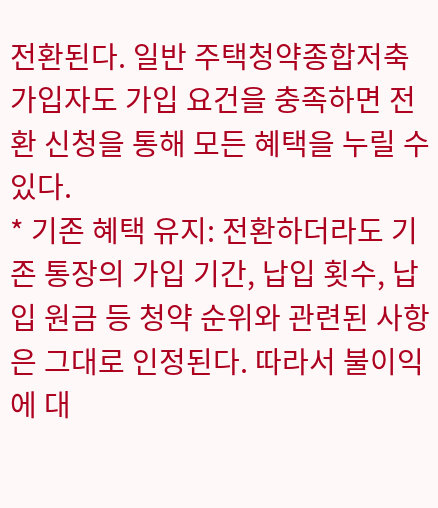전환된다. 일반 주택청약종합저축 가입자도 가입 요건을 충족하면 전환 신청을 통해 모든 혜택을 누릴 수 있다.
* 기존 혜택 유지: 전환하더라도 기존 통장의 가입 기간, 납입 횟수, 납입 원금 등 청약 순위와 관련된 사항은 그대로 인정된다. 따라서 불이익에 대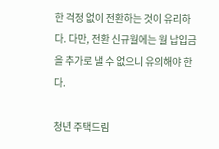한 걱정 없이 전환하는 것이 유리하다. 다만, 전환 신규월에는 월 납입금을 추가로 낼 수 없으니 유의해야 한다.

청년 주택드림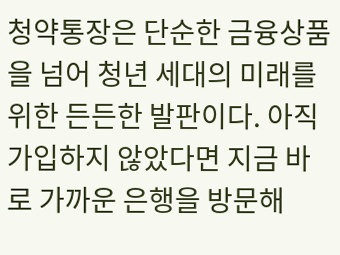청약통장은 단순한 금융상품을 넘어 청년 세대의 미래를 위한 든든한 발판이다. 아직 가입하지 않았다면 지금 바로 가까운 은행을 방문해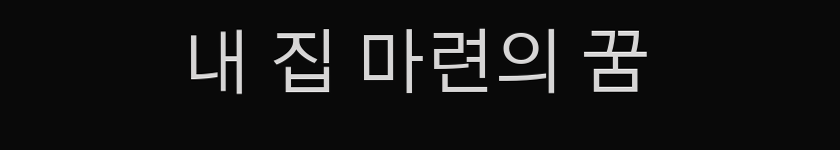내 집 마련의 꿈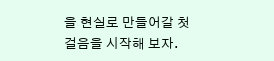을 현실로 만들어갈 첫걸음을 시작해 보자.